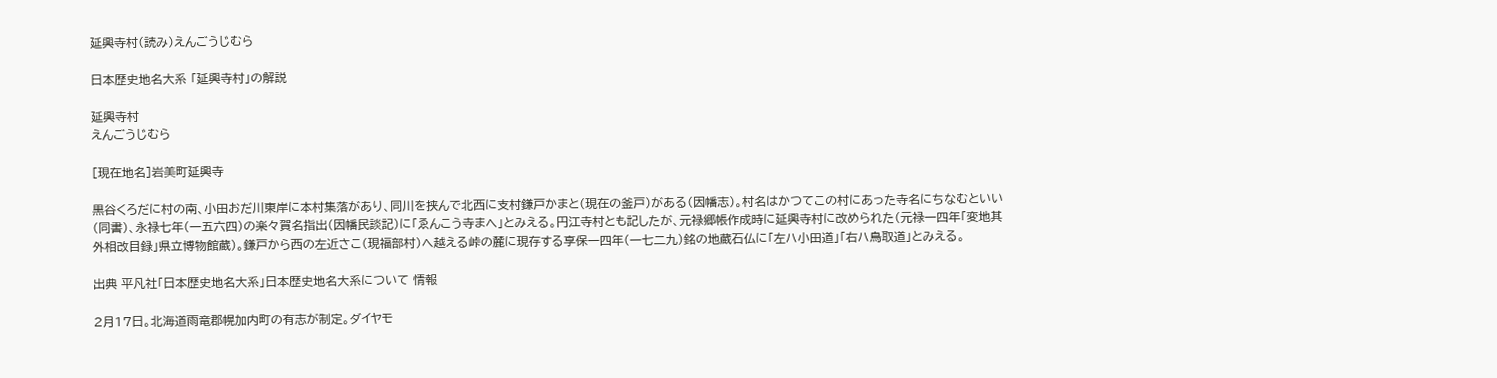延興寺村(読み)えんごうじむら

日本歴史地名大系 「延興寺村」の解説

延興寺村
えんごうじむら

[現在地名]岩美町延興寺

黒谷くろだに村の南、小田おだ川東岸に本村集落があり、同川を挟んで北西に支村鎌戸かまと(現在の釜戸)がある(因幡志)。村名はかつてこの村にあった寺名にちなむといい(同書)、永禄七年(一五六四)の楽々賀名指出(因幡民談記)に「ゑんこう寺まへ」とみえる。円江寺村とも記したが、元禄郷帳作成時に延興寺村に改められた(元禄一四年「変地其外相改目録」県立博物館蔵)。鎌戸から西の左近さこ(現福部村)へ越える峠の麓に現存する享保一四年(一七二九)銘の地蔵石仏に「左ハ小田道」「右ハ鳥取道」とみえる。

出典 平凡社「日本歴史地名大系」日本歴史地名大系について 情報

2月17日。北海道雨竜郡幌加内町の有志が制定。ダイヤモ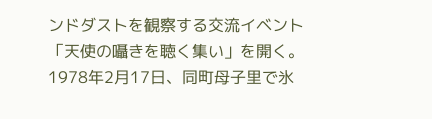ンドダストを観察する交流イベント「天使の囁きを聴く集い」を開く。1978年2月17日、同町母子里で氷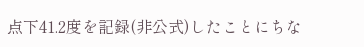点下41.2度を記録(非公式)したことにちな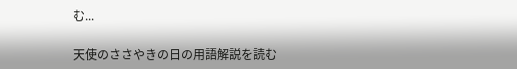む...

天使のささやきの日の用語解説を読む